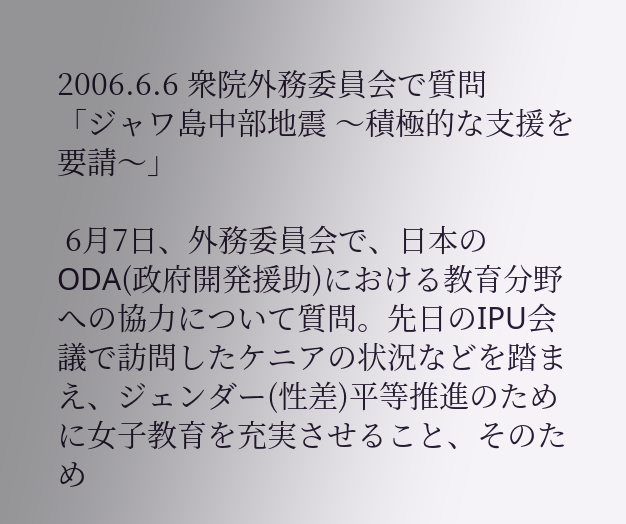2006.6.6 衆院外務委員会で質問
「ジャワ島中部地震 〜積極的な支援を要請〜」

 6月7日、外務委員会で、日本のODA(政府開発援助)における教育分野への協力について質問。先日のIPU会議で訪問したケニアの状況などを踏まえ、ジェンダー(性差)平等推進のために女子教育を充実させること、そのため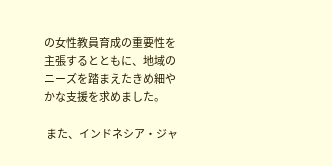の女性教員育成の重要性を主張するとともに、地域のニーズを踏まえたきめ細やかな支援を求めました。

 また、インドネシア・ジャ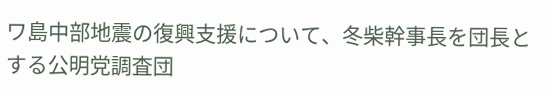ワ島中部地震の復興支援について、冬柴幹事長を団長とする公明党調査団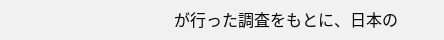が行った調査をもとに、日本の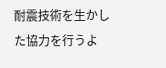耐震技術を生かした協力を行うよ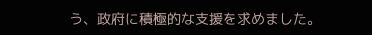う、政府に積極的な支援を求めました。